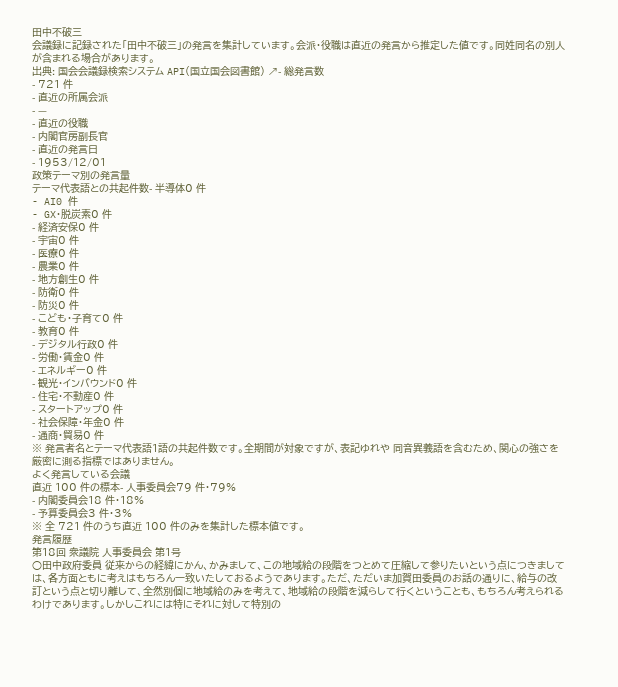田中不破三
会議録に記録された「田中不破三」の発言を集計しています。会派・役職は直近の発言から推定した値です。同姓同名の別人が含まれる場合があります。
出典: 国会会議録検索システム API(国立国会図書館) ↗- 総発言数
- 721 件
- 直近の所属会派
- —
- 直近の役職
- 内閣官房副長官
- 直近の発言日
- 1953/12/01
政策テーマ別の発言量
テーマ代表語との共起件数- 半導体0 件
- AI0 件
- GX・脱炭素0 件
- 経済安保0 件
- 宇宙0 件
- 医療0 件
- 農業0 件
- 地方創生0 件
- 防衛0 件
- 防災0 件
- こども・子育て0 件
- 教育0 件
- デジタル行政0 件
- 労働・賃金0 件
- エネルギー0 件
- 観光・インバウンド0 件
- 住宅・不動産0 件
- スタートアップ0 件
- 社会保障・年金0 件
- 通商・貿易0 件
※ 発言者名とテーマ代表語1語の共起件数です。全期間が対象ですが、表記ゆれや 同音異義語を含むため、関心の強さを厳密に測る指標ではありません。
よく発言している会議
直近 100 件の標本- 人事委員会79 件・79%
- 内閣委員会18 件・18%
- 予算委員会3 件・3%
※ 全 721 件のうち直近 100 件のみを集計した標本値です。
発言履歴
第18回 衆議院 人事委員会 第1号
○田中政府委員 従来からの経緯にかん、かみまして、この地域給の段階をつとめて圧縮して参りたいという点につきましては、各方面ともに考えはもちろん一致いたしておるようであります。ただ、ただいま加賀田委員のお話の通りに、給与の改訂という点と切り離して、全然別個に地域給のみを考えて、地域給の段階を減らして行くということも、もちろん考えられるわけであります。しかしこれには特にそれに対して特別の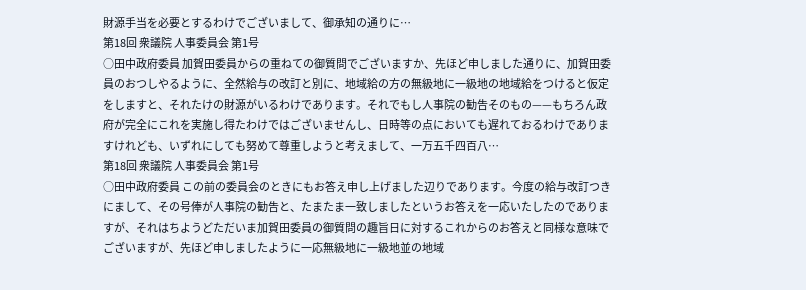財源手当を必要とするわけでございまして、御承知の通りに…
第18回 衆議院 人事委員会 第1号
○田中政府委員 加賀田委員からの重ねての御質問でございますか、先ほど申しました通りに、加賀田委員のおつしやるように、全然給与の改訂と別に、地域給の方の無級地に一級地の地域給をつけると仮定をしますと、それたけの財源がいるわけであります。それでもし人事院の勧告そのもの——もちろん政府が完全にこれを実施し得たわけではございませんし、日時等の点においても遅れておるわけでありますけれども、いずれにしても努めて尊重しようと考えまして、一万五千四百八…
第18回 衆議院 人事委員会 第1号
○田中政府委員 この前の委員会のときにもお答え申し上げました辺りであります。今度の給与改訂つきにまして、その号俸が人事院の勧告と、たまたま一致しましたというお答えを一応いたしたのでありますが、それはちようどただいま加賀田委員の御質問の趣旨日に対するこれからのお答えと同様な意味でございますが、先ほど申しましたように一応無級地に一級地並の地域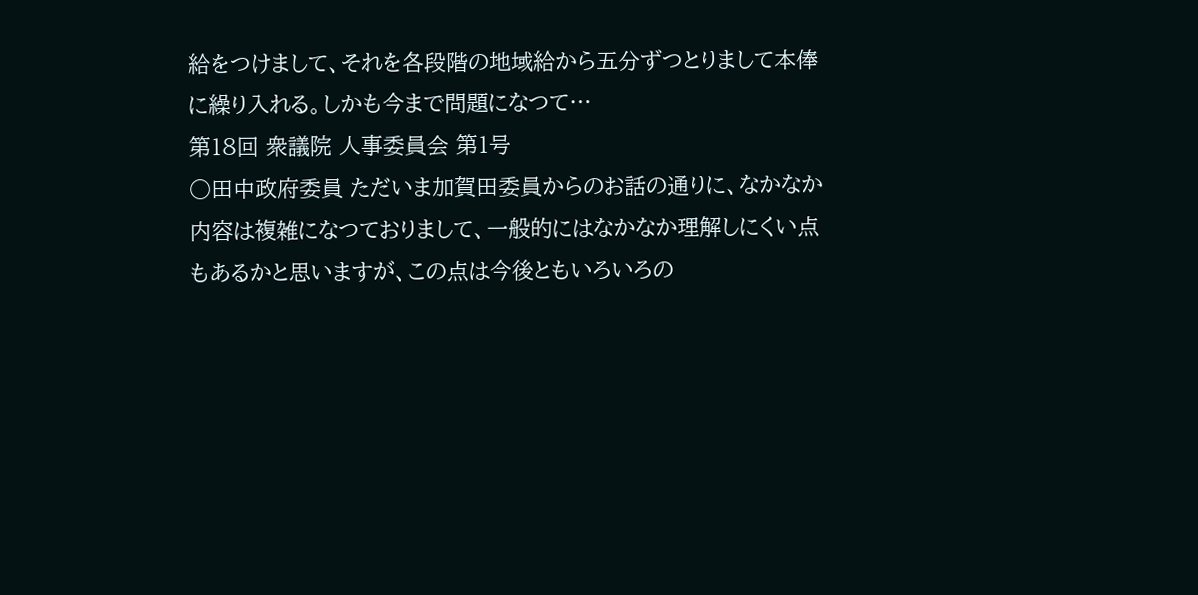給をつけまして、それを各段階の地域給から五分ずつとりまして本俸に繰り入れる。しかも今まで問題になつて…
第18回 衆議院 人事委員会 第1号
○田中政府委員 ただいま加賀田委員からのお話の通りに、なかなか内容は複雑になつておりまして、一般的にはなかなか理解しにくい点もあるかと思いますが、この点は今後ともいろいろの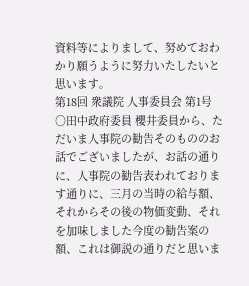資料等によりまして、努めておわかり願うように努力いたしたいと思います。
第18回 衆議院 人事委員会 第1号
○田中政府委員 櫻井委員から、ただいま人事院の勧告そのもののお話でございましたが、お話の通りに、人事院の勧告表われております通りに、三月の当時の給与額、それからその後の物価変動、それを加味しました今度の勧告案の額、これは御説の通りだと思いま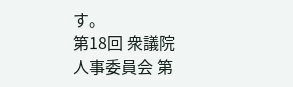す。
第18回 衆議院 人事委員会 第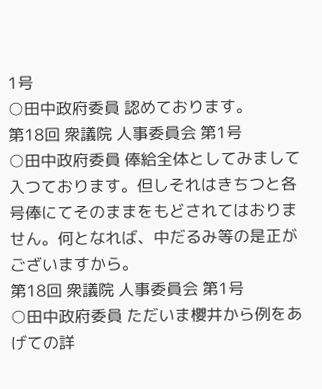1号
○田中政府委員 認めております。
第18回 衆議院 人事委員会 第1号
○田中政府委員 俸給全体としてみまして入つております。但しそれはきちつと各号俸にてそのままをもどされてはおりません。何となれば、中だるみ等の是正がございますから。
第18回 衆議院 人事委員会 第1号
○田中政府委員 ただいま櫻井から例をあげての詳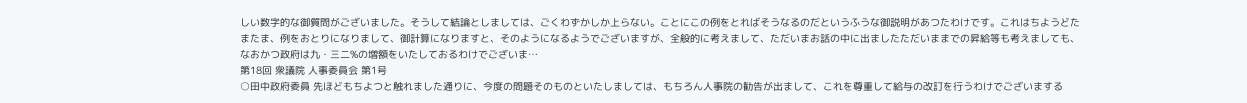しい数字的な御質問がございました。そうして結論としましては、ごくわずかしか上らない。ことにこの例をとればそうなるのだというふうな御説明があつたわけです。これはちようどたまたま、例をおとりになりまして、御計算になりますと、そのようになるようでございますが、全般的に考えまして、ただいまお話の中に出ましたただいままでの昇給等も考えましても、なおかつ政府は九・三二%の増額をいたしておるわけでございま…
第18回 衆議院 人事委員会 第1号
○田中政府委員 先ほどもちよつと触れました通りに、今度の問題そのものといたしましては、もちろん人事院の勧告が出まして、これを尊重して給与の改訂を行うわけでございまする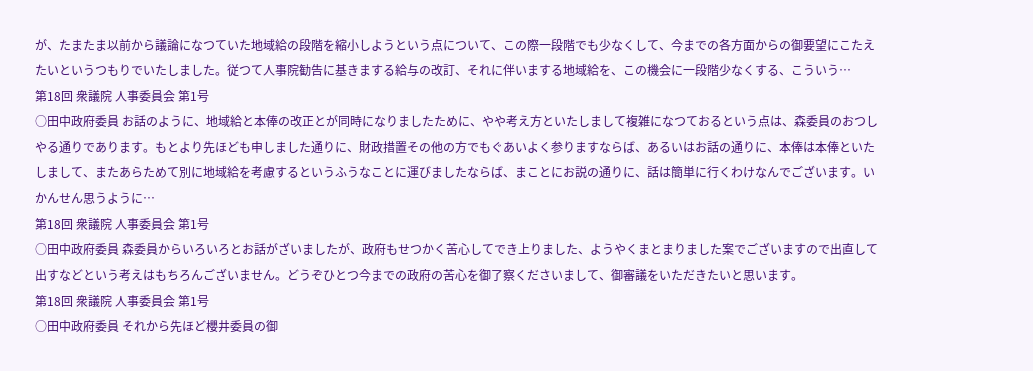が、たまたま以前から議論になつていた地域給の段階を縮小しようという点について、この際一段階でも少なくして、今までの各方面からの御要望にこたえたいというつもりでいたしました。従つて人事院勧告に基きまする給与の改訂、それに伴いまする地域給を、この機会に一段階少なくする、こういう…
第18回 衆議院 人事委員会 第1号
○田中政府委員 お話のように、地域給と本俸の改正とが同時になりましたために、やや考え方といたしまして複雑になつておるという点は、森委員のおつしやる通りであります。もとより先ほども申しました通りに、財政措置その他の方でもぐあいよく参りますならば、あるいはお話の通りに、本俸は本俸といたしまして、またあらためて別に地域給を考慮するというふうなことに運びましたならば、まことにお説の通りに、話は簡単に行くわけなんでございます。いかんせん思うように…
第18回 衆議院 人事委員会 第1号
○田中政府委員 森委員からいろいろとお話がざいましたが、政府もせつかく苦心してでき上りました、ようやくまとまりました案でございますので出直して出すなどという考えはもちろんございません。どうぞひとつ今までの政府の苦心を御了察くださいまして、御審議をいただきたいと思います。
第18回 衆議院 人事委員会 第1号
○田中政府委員 それから先ほど櫻井委員の御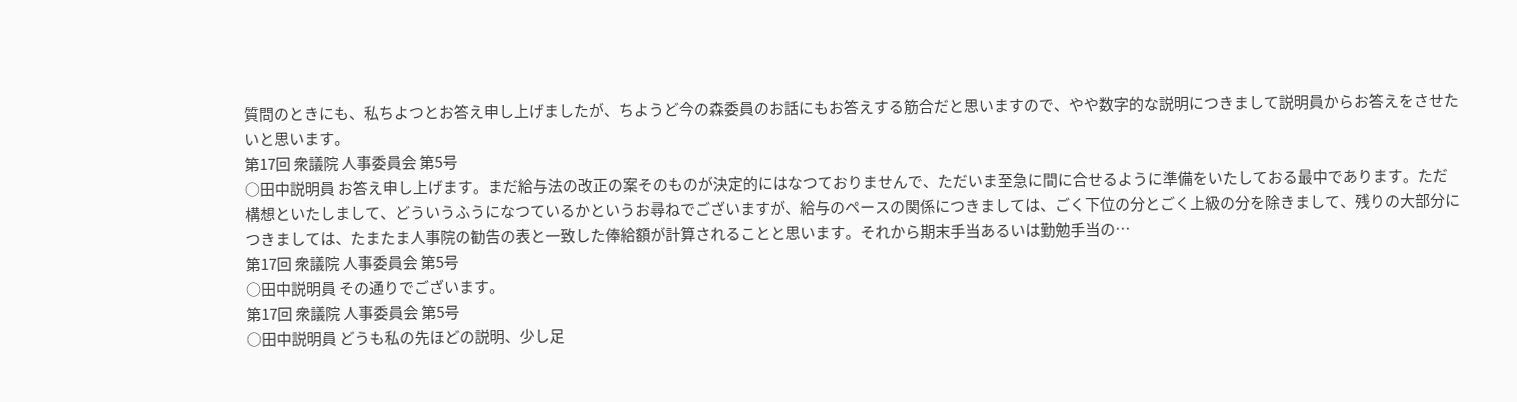質問のときにも、私ちよつとお答え申し上げましたが、ちようど今の森委員のお話にもお答えする筋合だと思いますので、やや数字的な説明につきまして説明員からお答えをさせたいと思います。
第17回 衆議院 人事委員会 第5号
○田中説明員 お答え申し上げます。まだ給与法の改正の案そのものが決定的にはなつておりませんで、ただいま至急に間に合せるように準備をいたしておる最中であります。ただ構想といたしまして、どういうふうになつているかというお尋ねでございますが、給与のペースの関係につきましては、ごく下位の分とごく上級の分を除きまして、残りの大部分につきましては、たまたま人事院の勧告の表と一致した俸給額が計算されることと思います。それから期末手当あるいは勤勉手当の…
第17回 衆議院 人事委員会 第5号
○田中説明員 その通りでございます。
第17回 衆議院 人事委員会 第5号
○田中説明員 どうも私の先ほどの説明、少し足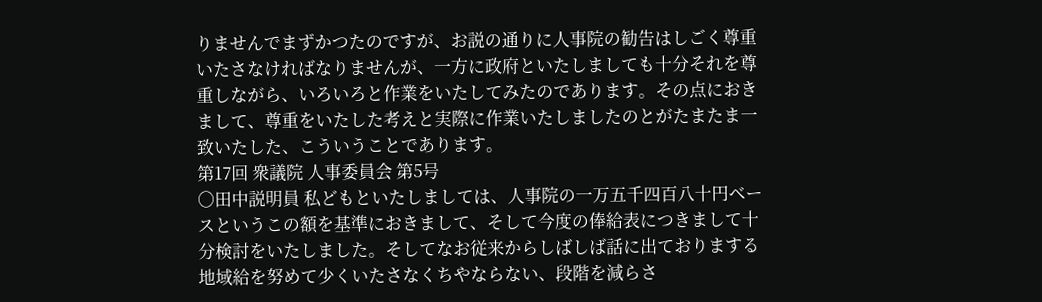りませんでまずかつたのですが、お説の通りに人事院の勧告はしごく尊重いたさなければなりませんが、一方に政府といたしましても十分それを尊重しながら、いろいろと作業をいたしてみたのであります。その点におきまして、尊重をいたした考えと実際に作業いたしましたのとがたまたま一致いたした、こういうことであります。
第17回 衆議院 人事委員会 第5号
○田中説明員 私どもといたしましては、人事院の一万五千四百八十円ベースというこの額を基準におきまして、そして今度の俸給表につきまして十分検討をいたしました。そしてなお従来からしばしば話に出ておりまする地域給を努めて少くいたさなくちやならない、段階を減らさ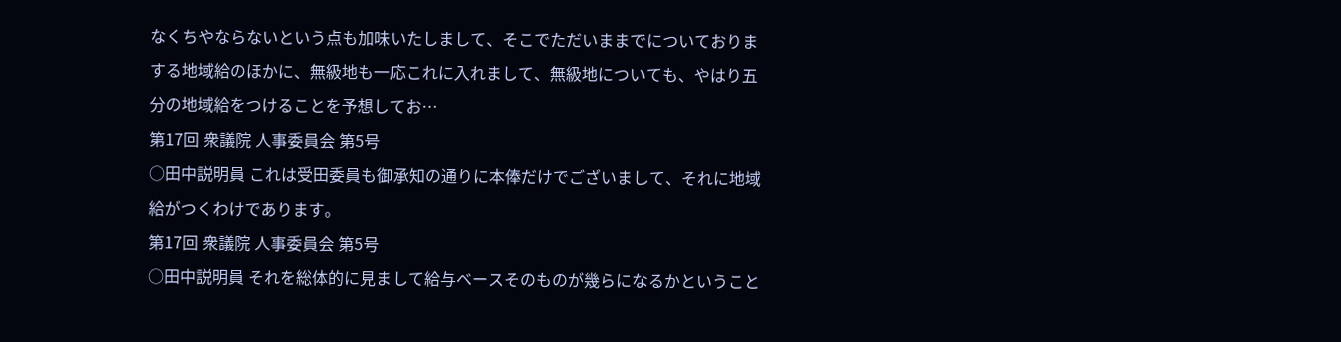なくちやならないという点も加味いたしまして、そこでただいままでについておりまする地域給のほかに、無級地も一応これに入れまして、無級地についても、やはり五分の地域給をつけることを予想してお…
第17回 衆議院 人事委員会 第5号
○田中説明員 これは受田委員も御承知の通りに本俸だけでございまして、それに地域給がつくわけであります。
第17回 衆議院 人事委員会 第5号
○田中説明員 それを総体的に見まして給与ベースそのものが幾らになるかということ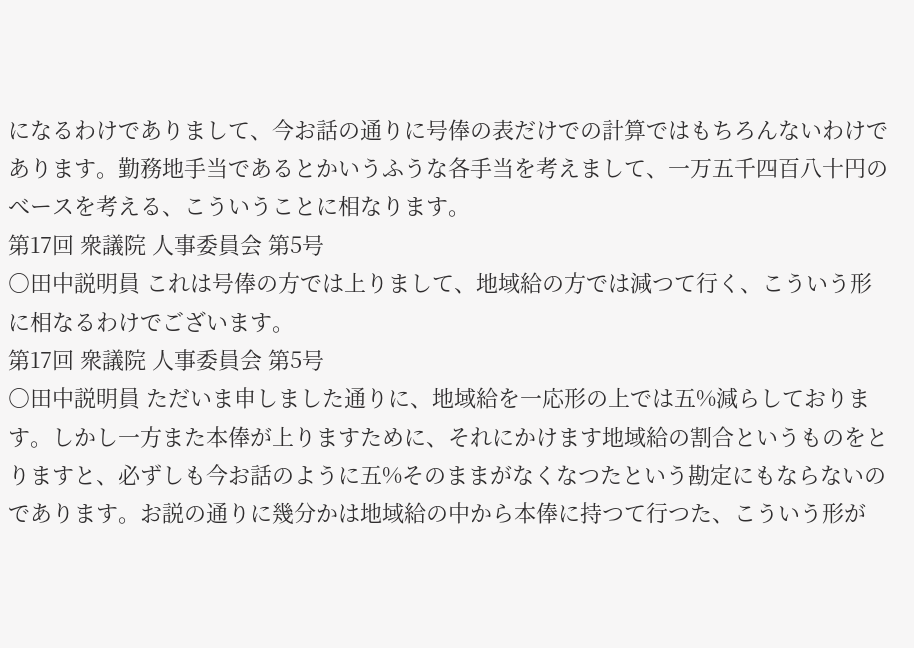になるわけでありまして、今お話の通りに号俸の表だけでの計算ではもちろんないわけであります。勤務地手当であるとかいうふうな各手当を考えまして、一万五千四百八十円のべースを考える、こういうことに相なります。
第17回 衆議院 人事委員会 第5号
○田中説明員 これは号俸の方では上りまして、地域給の方では減つて行く、こういう形に相なるわけでございます。
第17回 衆議院 人事委員会 第5号
○田中説明員 ただいま申しました通りに、地域給を一応形の上では五%減らしております。しかし一方また本俸が上りますために、それにかけます地域給の割合というものをとりますと、必ずしも今お話のように五%そのままがなくなつたという勘定にもならないのであります。お説の通りに幾分かは地域給の中から本俸に持つて行つた、こういう形が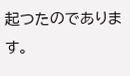起つたのであります。